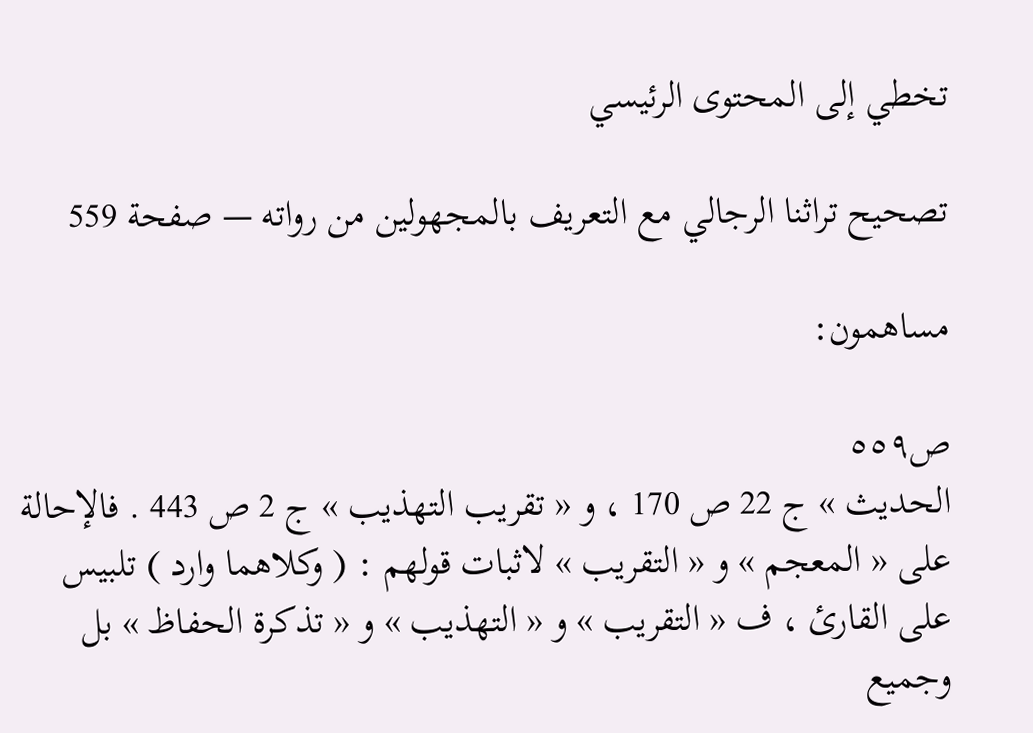تخطي إلى المحتوى الرئيسي

تصحيح تراثنا الرجالي مع التعريف بالمجهولين من رواته — صفحة 559

مساهمون:

ص٥٥٩
الحديث » ج 22 ص 170 ، و « تقريب التهذيب » ج 2 ص 443 . فالإحالة على « المعجم » و « التقريب » لاثبات قولهم : ( وكلاهما وارد ) تلبيس على القارئ ، ف « التقريب » و « التهذيب » و « تذكرة الحفاظ » بل وجميع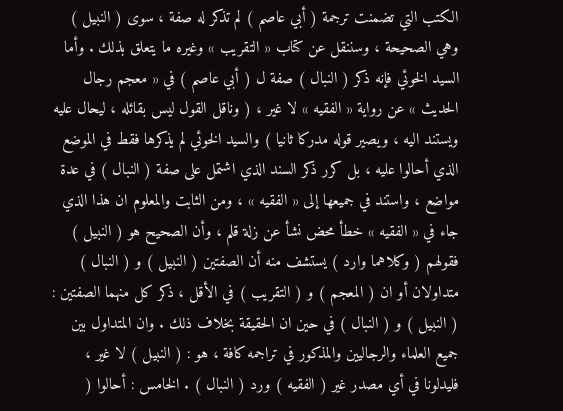الكتب التي تضمنت ترجمة ( أبي عاصم ) لم تذكر له صفة ، سوى ( النبيل ) وهي الصحيحة ، وسننقل عن كتاب « التقريب » وغيره ما يتعلق بذلك . وأما السيد الخوئي فإنه ذكر ( النبال ) صفة ل ( أبي عاصم ) في « معجم رجال الحديث » عن رواية « الفقيه » لا غير ، ( وناقل القول ليس بقائله ، ليحال عليه ويستند اليه ، ويصير قوله مدركا ثانيا ) والسيد الخوئي لم يذكرها فقط في الموضع الذي أحالوا عليه ، بل كرر ذكر السند الذي اشتمل على صفة ( النبال ) في عدة مواضع ، واستند في جميعها إلى « الفقيه » ، ومن الثابت والمعلوم ان هذا الذي جاء في « الفقيه » خطأ محض نشأ عن زلة قلم ، وأن الصحيح هو ( النبيل ) فقولهم ( وكلاهما وارد ) يستشف منه أن الصفتين ( النبيل ) و ( النبال ) متداولان أو ان ( المعجم ) و ( التقريب ) في الأقل ، ذكر كل منهما الصفتين : ( النبيل ) و ( النبال ) في حين ان الحقيقة بخلاف ذلك . وان المتداول بين جميع العلماء والرجاليين والمذكور في تراجمه كافة ، هو : ( النبيل ) لا غير ، فليدلونا في أي مصدر غير ( الفقيه ) ورد ( النبال ) . الخامس : أحالوا (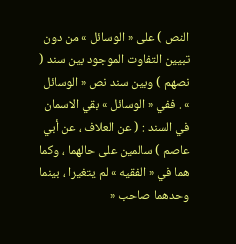النص ) على « الوسائل » من دون تبيين التفاوت الموجود بين سند ( نصهم ) وبين سند نص « الوسائل » . ففي « الوسائل » بقي الاسمان في السند : ( عن العلاف ، عن أبي عاصم ) سالمين على حالهما ، وكما هما في « الفقيه » لم يتغيرا ، بينما وحدهما صاحب «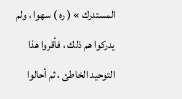المستدرك » ( ره ) سهوا ، ولم يدركوا هم ذلك ، فأقروا هذا التوحيد الخاطئ ، ثم أحالوا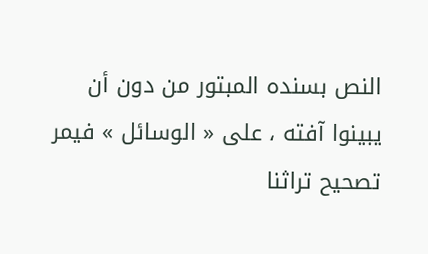النص بسنده المبتور من دون أن يبينوا آفته ، على « الوسائل » فيمر
تصحيح تراثنا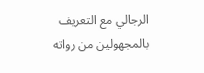الرجالي مع التعريف بالمجهولين من رواته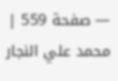— صفحة 559 | محمد علي النجار